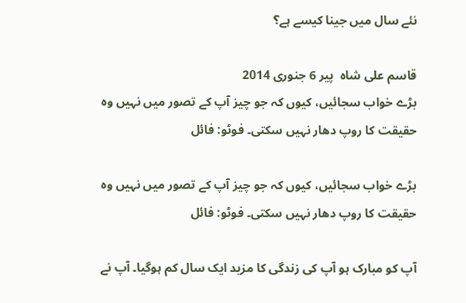نئے سال میں جینا کیسے ہے؟

قاسم علی شاہ  پير 6 جنوری 2014
بڑے خواب سجائیں، کیوں کہ جو چیز آپ کے تصور میں نہیں وہ حقیقت کا روپ دھار نہیں سکتی۔ فوٹو: فائل

بڑے خواب سجائیں، کیوں کہ جو چیز آپ کے تصور میں نہیں وہ حقیقت کا روپ دھار نہیں سکتی۔ فوٹو: فائل

آپ کو مبارک ہو آپ کی زندگی کا مزید ایک سال کم ہوگیا۔ آپ نے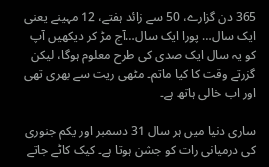365 دن گزارے، 50 سے زائد ہفتے، 12 مہینے یعنی ایک سال… پورا ایک سال…آج مڑ کر دیکھیں آپ کو یہ سال ایک صدی کی طرح معلوم ہوگا، لیکن گزرتے وقت کا کیا ماتم۔ مٹھی ریت سے بھری تھی اور اب خالی ہاتھ ہے۔

ساری دنیا میں ہر سال 31 دسمبر اور یکم جنوری کی درمیانی رات کو جشن ہوتا ہے۔ کیک کاٹے جاتے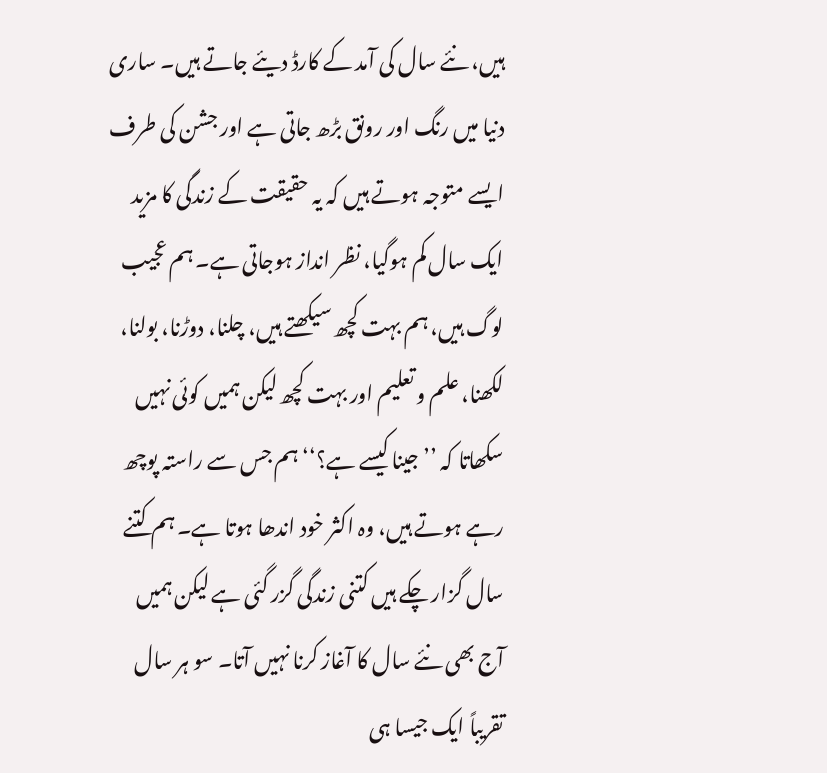ہیں، نئے سال کی آمد کے کارڈ دیئے جاتے ہیں۔ ساری دنیا میں رنگ اور رونق بڑھ جاتی ہے اور جشن کی طرف ایسے متوجہ ہوتے ہیں کہ یہ حقیقت کے زندگی کا مزید ایک سال کم ہوگیا، نظر انداز ہوجاتی ہے۔ ہم عجیب لوگ ہیں، ہم بہت کچھ سیکھتے ہیں، چلنا، دوڑنا، بولنا، لکھنا، علم و تعلیم اور بہت کچھ لیکن ہمیں کوئی نہیں سکھاتا کہ ’’جینا کیسے ہے؟‘‘ ہم جس سے راستہ پوچھ رہے ہوتے ہیں، وہ اکثر خود اندھا ہوتا ہے۔ ہم کتنے سال گزار چکے ہیں کتنی زندگی گزر گئی ہے لیکن ہمیں آج بھی نئے سال کا آغاز کرنا نہیں آتا۔ سو ہر سال تقریباً ایک جیسا ہی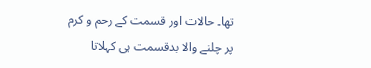تھا۔ حالات اور قسمت کے رحم و کرم پر چلنے والا بدقسمت ہی کہلاتا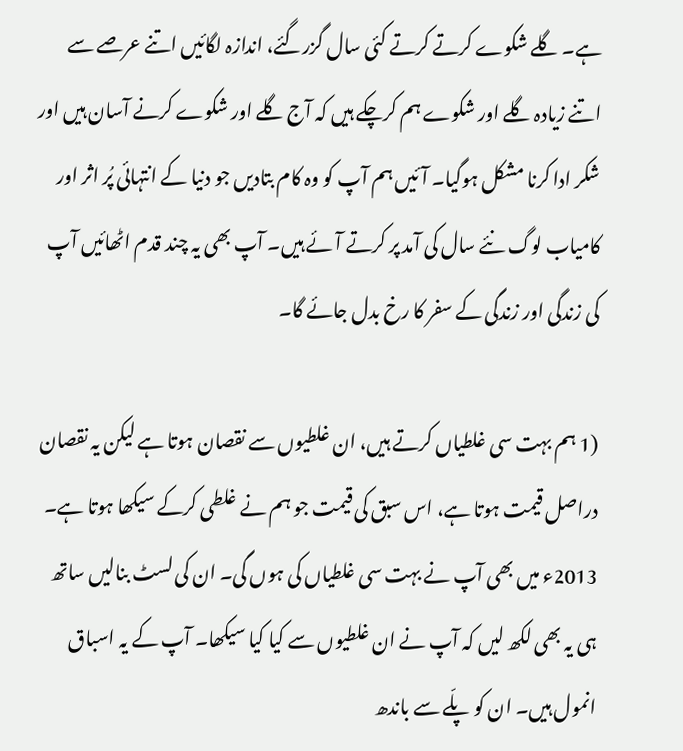ہے۔ گلے شکوے کرتے کرتے کئی سال گزرگئے، اندازہ لگائیں اتنے عرصے سے اتنے زیادہ گلے اور شکوے ہم کرچکے ہیں کہ آج گلے اور شکوے کرنے آسان ہیں اور شکر ادا کرنا مشکل ہوگیا۔ آئیں ہم آپ کو وہ کام بتادیں جو دنیا کے انتہائی پُر اثر اور کامیاب لوگ نئے سال کی آمد پر کرتے آئے ہیں۔ آپ بھی یہ چند قدم اٹھائیں آپ کی زندگی اور زندگی کے سفر کا رخ بدل جائے گا۔

(1 ہم بہت سی غلطیاں کرتے ہیں، ان غلطیوں سے نقصان ہوتا ہے لیکن یہ نقصان دراصل قیمت ہوتا ہے، اس سبق کی قیمت جو ہم نے غلطی کرکے سیکھا ہوتا ہے۔ 2013ء میں بھی آپ نے بہت سی غلطیاں کی ہوں گی۔ ان کی لسٹ بنالیں ساتھ ہی یہ بھی لکھ لیں کہ آپ نے ان غلطیوں سے کیا کیا سیکھا۔ آپ کے یہ اسباق انمول ہیں۔ ان کو پلّے سے باندھ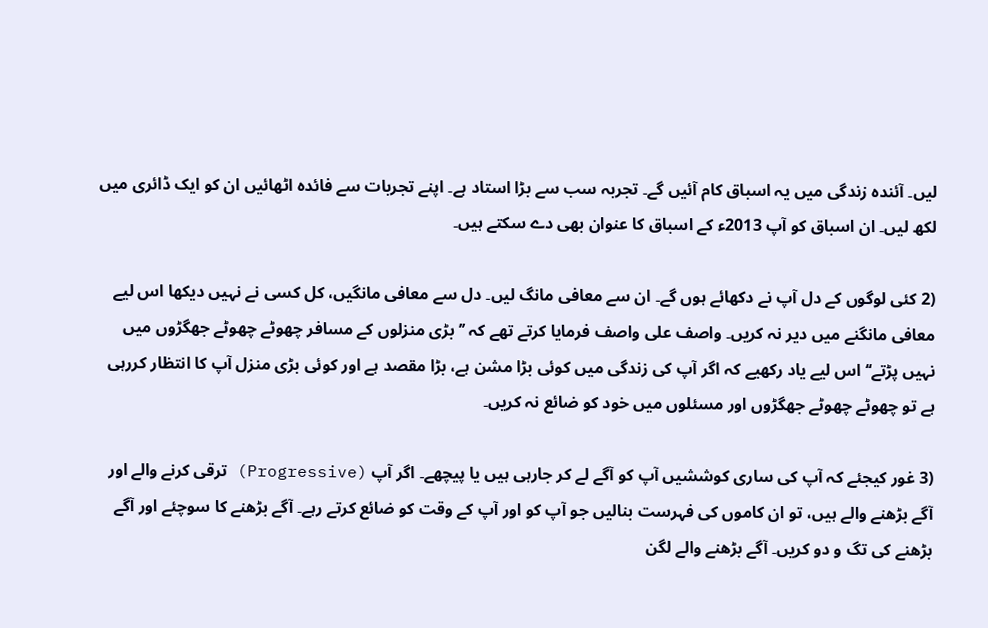لیں۔ آئندہ زندگی میں یہ اسباق کام آئیں گے۔ تجربہ سب سے بڑا استاد ہے۔ اپنے تجربات سے فائدہ اٹھائیں ان کو ایک ڈائری میں لکھ لیں۔ ان اسباق کو آپ 2013ء کے اسباق کا عنوان بھی دے سکتے ہیں۔

(2 کئی لوگوں کے دل آپ نے دکھائے ہوں گے۔ ان سے معافی مانگ لیں۔ دل سے معافی مانگیں، کل کسی نے نہیں دیکھا اس لیے معافی مانگنے میں دیر نہ کریں۔ واصف علی واصف فرمایا کرتے تھے کہ ’’بڑی منزلوں کے مسافر چھوٹے چھوٹے جھگڑوں میں نہیں پڑتے‘‘ اس لیے یاد رکھیے کہ اگر آپ کی زندگی میں کوئی بڑا مشن ہے، بڑا مقصد ہے اور کوئی بڑی منزل آپ کا انتظار کررہی ہے تو چھوٹے چھوٹے جھگڑوں اور مسئلوں میں خود کو ضائع نہ کریں۔

(3 غور کیجئے کہ آپ کی ساری کوششیں آپ کو آگے لے کر جارہی ہیں یا پیچھے۔ اگر آپ (Progressive) ترقی کرنے والے اور آگے بڑھنے والے ہیں، تو ان کاموں کی فہرست بنالیں جو آپ کو اور آپ کے وقت کو ضائع کرتے رہے۔ آگے بڑھنے کا سوچئے اور آگے بڑھنے کی تگ و دو کریں۔ آگے بڑھنے والے لگن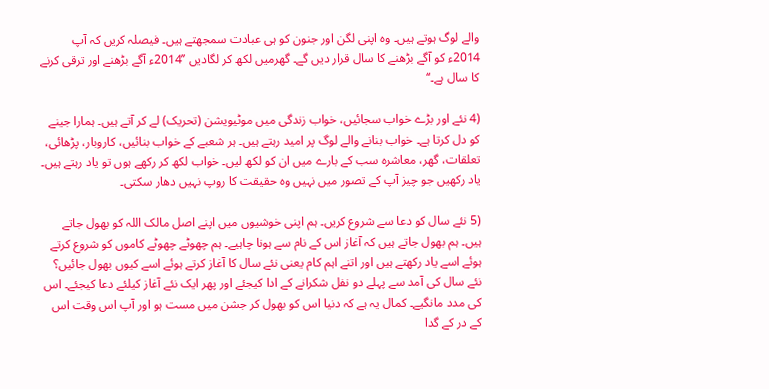والے لوگ ہوتے ہیں۔ وہ اپنی لگن اور جنون کو ہی عبادت سمجھتے ہیں۔ فیصلہ کریں کہ آپ 2014ء کو آگے بڑھنے کا سال قرار دیں گے۔ گھرمیں لکھ کر لگادیں ’’2014ء آگے بڑھنے اور ترقی کرنے کا سال ہے۔‘‘

(4 نئے اور بڑے خواب سجائیں، خواب زندگی میں موٹیویشن (تحریک) لے کر آتے ہیں۔ ہمارا جینے کو دل کرتا ہے۔ خواب بنانے والے لوگ پر امید رہتے ہیں۔ ہر شعبے کے خواب بنائیں، کاروبار، پڑھائی، تعلقات، گھر، معاشرہ سب کے بارے میں ان کو لکھ لیں۔ خواب لکھ کر رکھے ہوں تو یاد رہتے ہیں۔ یاد رکھیں جو چیز آپ کے تصور میں نہیں وہ حقیقت کا روپ نہیں دھار سکتی۔

(5 نئے سال کو دعا سے شروع کریں۔ ہم اپنی خوشیوں میں اپنے اصل مالک اللہ کو بھول جاتے ہیں۔ ہم بھول جاتے ہیں کہ آغاز اس کے نام سے ہونا چاہیے۔ ہم چھوٹے چھوٹے کاموں کو شروع کرتے ہوئے اسے یاد رکھتے ہیں اور اتنے اہم کام یعنی نئے سال کا آغاز کرتے ہوئے اسے کیوں بھول جائیں؟ نئے سال کی آمد سے پہلے دو نفل شکرانے کے ادا کیجئے اور پھر ایک نئے آغاز کیلئے دعا کیجئے۔ اس کی مدد مانگیے۔ کمال یہ ہے کہ دنیا اس کو بھول کر جشن میں مست ہو اور آپ اس وقت اس کے در کے گدا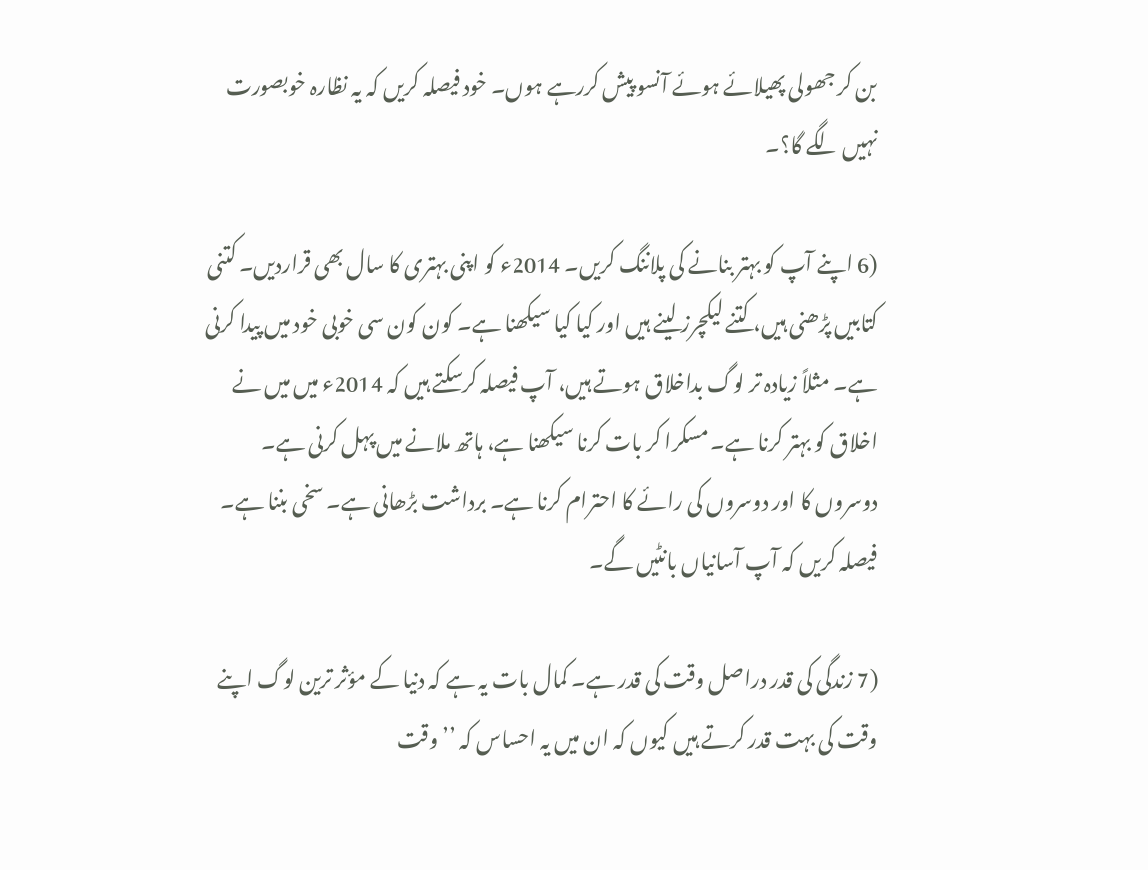بن کر جھولی پھیلائے ہوئے آنسو پیش کررہے ہوں۔ خود فیصلہ کریں کہ یہ نظارہ خوبصورت نہیں لگے گا؟۔

(6 اپنے آپ کو بہتر بنانے کی پلاننگ کریں۔ 2014ء کو اپنی بہتری کا سال بھی قراردیں۔ کتنی کتابیں پڑھنی ہیں، کتنے لیکچرز لینے ہیں اور کیا کیا سیکھنا ہے۔ کون کون سی خوبی خود میں پیدا کرنی ہے۔ مثلاً زیادہ تر لوگ بداخلاق ہوتے ہیں، آپ فیصلہ کرسکتے ہیں کہ 2014ء میں میں نے اخلاق کو بہتر کرنا ہے۔ مسکرا کر بات کرنا سیکھنا ہے، ہاتھ ملانے میں پہل کرنی ہے۔ دوسروں کا اور دوسروں کی رائے کا احترام کرنا ہے۔ برداشت بڑھانی ہے۔ سخی بننا ہے۔ فیصلہ کریں کہ آپ آسانیاں بانٹیں گے۔

(7 زندگی کی قدر دراصل وقت کی قدر ہے۔ کمال بات یہ ہے کہ دنیا کے مؤثر ترین لوگ اپنے وقت کی بہت قدر کرتے ہیں کیوں کہ ان میں یہ احساس کہ ’’وقت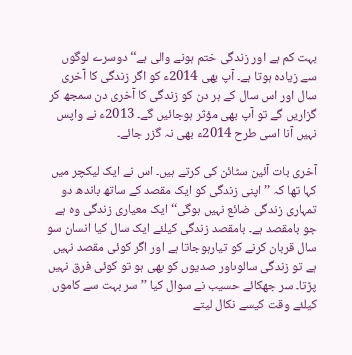بہت کم ہے اور زندگی ختم ہونے والی ہے‘‘ دوسرے لوگوں سے زیادہ ہوتا ہے۔ آپ بھی 2014ء کو اگر زندگی کا آخری سال اور اس سال کے ہر دن کو زندگی کا آخری دن سمجھ کر گزاریں گے تو آپ بھی مؤثر ہوجائیں گے۔ 2013ء نے واپس نہیں آنا اسی طرح 2014ء بھی نہ گزر جائے۔

آخری بات آئین سٹائن کی کرتے ہیں۔ اس نے ایک لیکچر میں کہا تھا کہ ’’اپنی زندگی کو ایک مقصد کے ساتھ باندھ دو تمہاری زندگی ضائع نہیں ہوگی‘‘ ایک معیاری زندگی وہ ہے جو بامقصد ہے۔ بامقصد زندگی کیلئے ایک سال کیا انسان سو سال قربان کرنے کو تیارہوجاتا ہے اور اگر کوئی مقصد نہیں ہے تو زندگی سالوںاور صدیوں کو بھی ہو تو کوئی فرق نہیں پڑتا۔ سر جھکائے حسیب نے سوال کیا ’’سر بہت سے کاموں کیلئے وقت کیسے نکال لیتے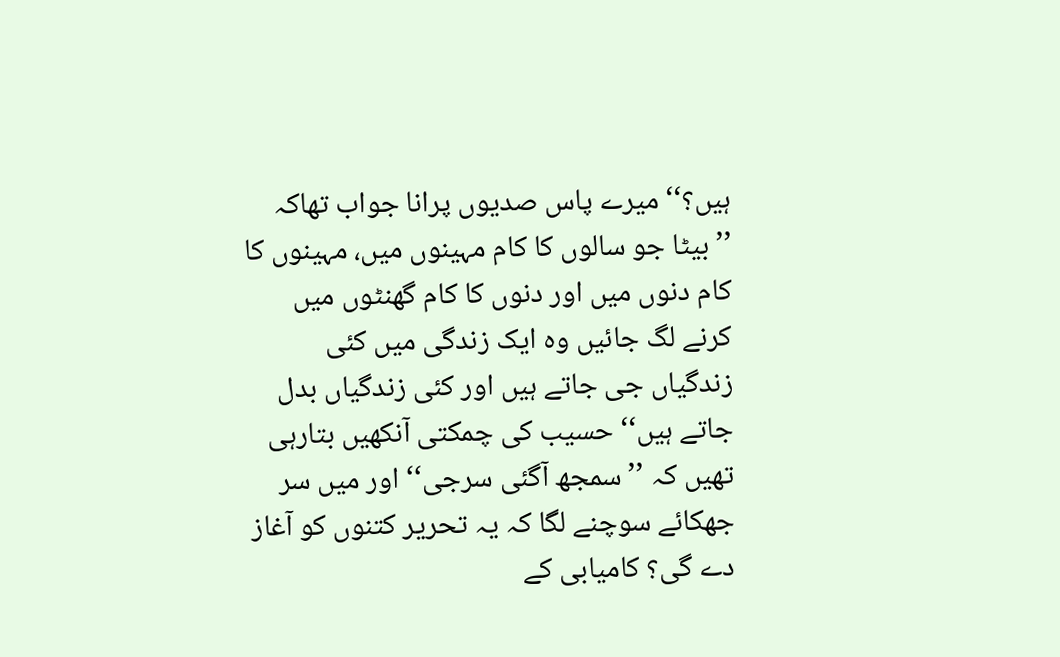ہیں؟‘‘ میرے پاس صدیوں پرانا جواب تھاکہ ’’بیٹا جو سالوں کا کام مہینوں میں، مہینوں کا کام دنوں میں اور دنوں کا کام گھنٹوں میں کرنے لگ جائیں وہ ایک زندگی میں کئی زندگیاں جی جاتے ہیں اور کئی زندگیاں بدل جاتے ہیں‘‘ حسیب کی چمکتی آنکھیں بتارہی تھیں کہ ’’سمجھ آگئی سرجی‘‘ اور میں سر جھکائے سوچنے لگا کہ یہ تحریر کتنوں کو آغاز دے گی؟ کامیابی کے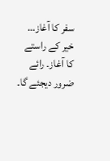سفر کا آغاز… خیر کے راستے کا آغاز۔ رائے ضرور دیجئے گا۔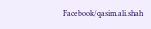Facebook/qasim.ali.shah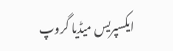ایکسپریس میڈیا گروپ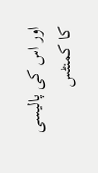اور اس کی پالیسی کا کمنٹس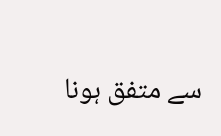سے متفق ہونا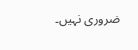ضروری نہیں۔